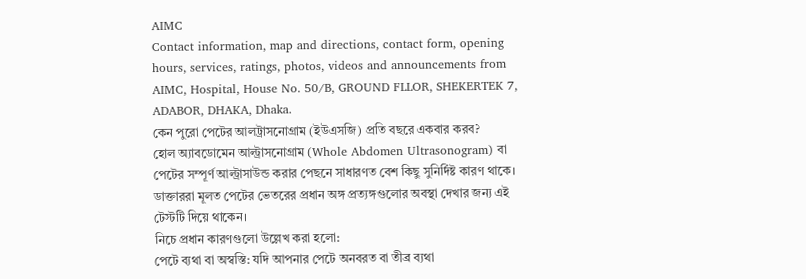AIMC
Contact information, map and directions, contact form, opening hours, services, ratings, photos, videos and announcements from AIMC, Hospital, House No. 50/B, GROUND FLLOR, SHEKERTEK 7, ADABOR, DHAKA, Dhaka.
কেন পুরো পেটের আলট্রাসনোগ্রাম (ইউএসজি) প্রতি বছরে একবার করব?
হোল অ্যাবডোমেন আল্ট্রাসনোগ্রাম (Whole Abdomen Ultrasonogram) বা পেটের সম্পূর্ণ আল্ট্রাসাউন্ড করার পেছনে সাধারণত বেশ কিছু সুনির্দিষ্ট কারণ থাকে। ডাক্তাররা মূলত পেটের ভেতরের প্রধান অঙ্গ প্রত্যঙ্গগুলোর অবস্থা দেখার জন্য এই টেস্টটি দিয়ে থাকেন।
নিচে প্রধান কারণগুলো উল্লেখ করা হলো:
পেটে ব্যথা বা অস্বস্তি: যদি আপনার পেটে অনবরত বা তীব্র ব্যথা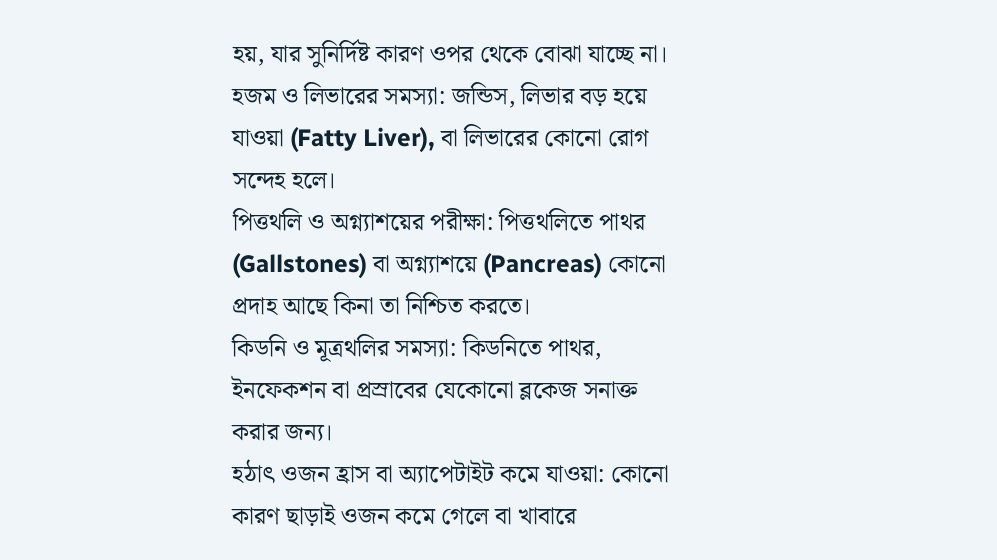হয়, যার সুনির্দিষ্ট কারণ ওপর থেকে বোঝা যাচ্ছে না।
হজম ও লিভারের সমস্যা: জন্ডিস, লিভার বড় হয়ে যাওয়া (Fatty Liver), বা লিভারের কোনো রোগ সন্দেহ হলে।
পিত্তথলি ও অগ্ন্যাশয়ের পরীক্ষা: পিত্তথলিতে পাথর (Gallstones) বা অগ্ন্যাশয়ে (Pancreas) কোনো প্রদাহ আছে কিনা তা নিশ্চিত করতে।
কিডনি ও মূত্রথলির সমস্যা: কিডনিতে পাথর, ইনফেকশন বা প্রস্রাবের যেকোনো ব্লকেজ সনাক্ত করার জন্য।
হঠাৎ ওজন হ্রাস বা অ্যাপেটাইট কমে যাওয়া: কোনো কারণ ছাড়াই ওজন কমে গেলে বা খাবারে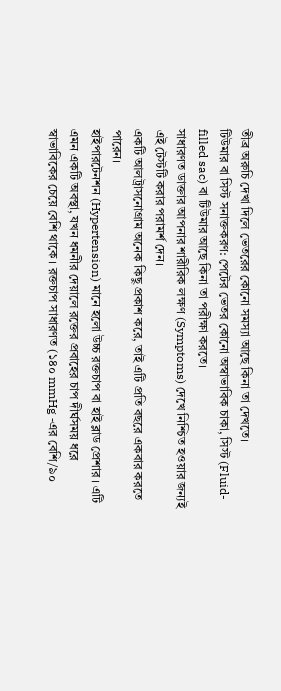তীব্র অরুচি দেখা দিলে ভেতরের কোনো সমস্যা আছে কিনা তা দেখতে।
টিউমার বা সিস্ট সনাক্তকরণ: পেটের ভেতর কোনো অস্বাভাবিক চাকা, সিস্ট (Fluid-filled sac) বা টিউমার আছে কিনা তা পরীক্ষা করতে।
সাধারণত ডাক্তার আপনার শারীরিক লক্ষণ (Symptoms) দেখে নিশ্চিত হওয়ার জন্যই এই টেস্টটি করার পরামর্শ দেন।
একটি আলট্রাসনোগ্রাম অনেক কিছু প্রকাশ করে, তাই এটি প্রতি বছরে একবার করতে পারেন।
হাইপারটেনশন (Hypertension) মানে হলো উচ্চ রক্তচাপ বা হাই ব্লাড প্রেশার । এটি এমন একটি অবস্থা, যখন ধমনীর দেয়ালে রক্তের প্রবাহের চাপ দীর্ঘসময় ধরে স্বাভাবিকের চেয়ে বেশি থাকে । রক্তচাপ সাধারণত (১৪০ mmHg -এর বেশি/৯০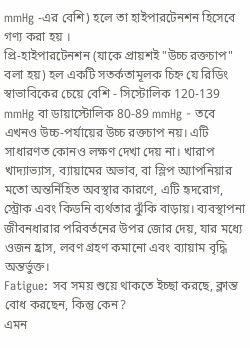mmHg -এর বেশি) হলে তা হাইপারটেনশন হিসেবে গণ্য করা হয় ।
প্রি-হাইপারটেনশন (যাকে প্রায়শই "উচ্চ রক্তচাপ" বলা হয়) হল একটি সতর্কতামূলক চিহ্ন যে রিডিং স্বাভাবিকের চেয়ে বেশি - সিস্টোলিক 120-139 mmHg বা ডায়াস্টোলিক 80-89 mmHg - তবে এখনও উচ্চ-পর্যায়ের উচ্চ রক্তচাপ নয়। এটি সাধারণত কোনও লক্ষণ দেখা দেয় না। খারাপ খাদ্যাভ্যাস, ব্যায়ামের অভাব, বা স্লিপ অ্যাপনিয়ার মতো অন্তর্নিহিত অবস্থার কারণে, এটি হৃদরোগ, স্ট্রোক এবং কিডনি ব্যর্থতার ঝুঁকি বাড়ায়। ব্যবস্থাপনা জীবনধারার পরিবর্তনের উপর জোর দেয়, যার মধ্যে ওজন হ্রাস, লবণ গ্রহণ কমানো এবং ব্যায়াম বৃদ্ধি অন্তর্ভুক্ত।
Fatigue: সব সময় শুয়ে থাকতে ইচ্ছা করছে, ক্লান্ত বোধ করছেন, কিন্তু কেন?
এমন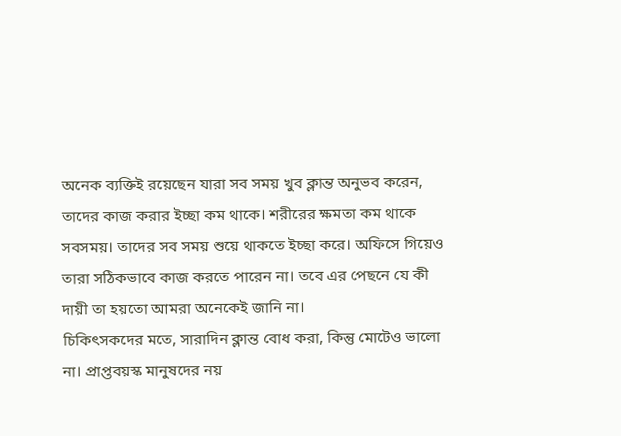অনেক ব্যক্তিই রয়েছেন যারা সব সময় খুব ক্লান্ত অনুভব করেন, তাদের কাজ করার ইচ্ছা কম থাকে। শরীরের ক্ষমতা কম থাকে সবসময়। তাদের সব সময় শুয়ে থাকতে ইচ্ছা করে। অফিসে গিয়েও তারা সঠিকভাবে কাজ করতে পারেন না। তবে এর পেছনে যে কী দায়ী তা হয়তো আমরা অনেকেই জানি না।
চিকিৎসকদের মতে, সারাদিন ক্লান্ত বোধ করা, কিন্তু মোটেও ভালো না। প্রাপ্তবয়স্ক মানুষদের নয়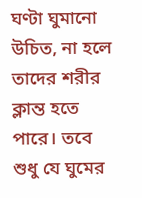ঘণ্টা ঘুমানো উচিত, না হলে তাদের শরীর ক্লান্ত হতে পারে। তবে শুধু যে ঘুমের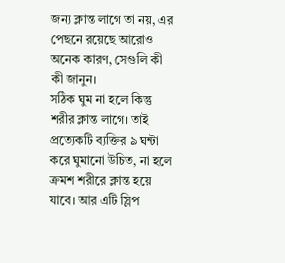জন্য ক্লান্ত লাগে তা নয়, এর পেছনে রয়েছে আরোও অনেক কারণ, সেগুলি কী কী জানুন।
সঠিক ঘুম না হলে কিন্তু শরীর ক্লান্ত লাগে। তাই প্রত্যেকটি ব্যক্তির ৯ ঘন্টা করে ঘুমানো উচিত, না হলে ক্রমশ শরীরে ক্লান্ত হয়ে যাবে। আর এটি স্লিপ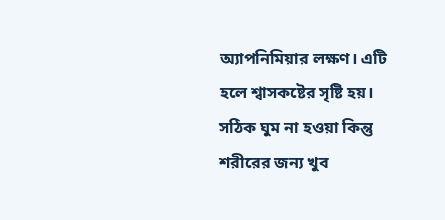অ্যাপনিমিয়ার লক্ষণ। এটি হলে শ্বাসকষ্টের সৃষ্টি হয়। সঠিক ঘুম না হওয়া কিন্তু শরীরের জন্য খুব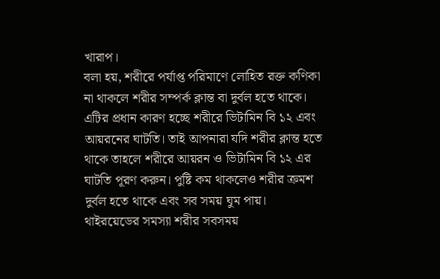খারাপ।
বলা হয়, শরীরে পর্যাপ্ত পরিমাণে লোহিত রক্ত কণিকা না থাকলে শরীর সম্পর্ক ক্লান্ত বা দুর্বল হতে থাকে। এটির প্রধান কারণ হচ্ছে শরীরে ভিটামিন বি ১২ এবং আয়রনের ঘাটতি। তাই আপনারা যদি শরীর ক্লান্ত হতে থাকে তাহলে শরীরে আয়রন ও ভিটামিন বি ১২ এর ঘাটতি পূরণ করুন। পুষ্টি কম থাকলেও শরীর ক্রমশ দুর্বল হতে থাকে এবং সব সময় ঘুম পায়।
থাইরয়েডের সমস্যা শরীর সবসময়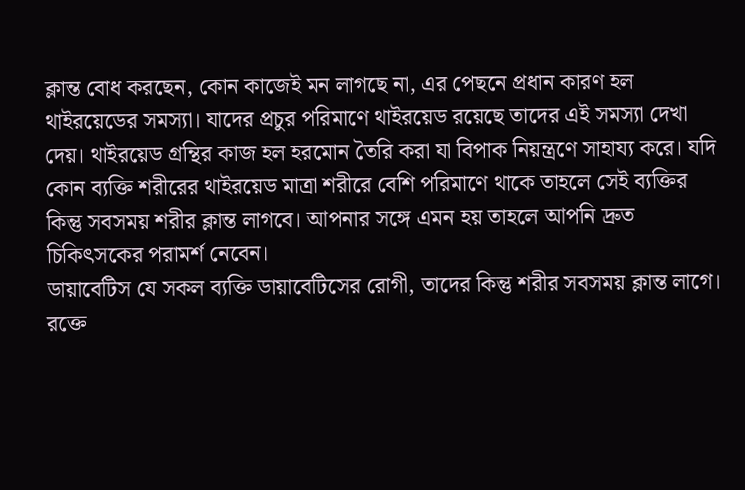ক্লান্ত বোধ করছেন, কোন কাজেই মন লাগছে না, এর পেছনে প্রধান কারণ হল থাইরয়েডের সমস্যা। যাদের প্রচুর পরিমাণে থাইরয়েড রয়েছে তাদের এই সমস্যা দেখা দেয়। থাইরয়েড গ্রন্থির কাজ হল হরমোন তৈরি করা যা বিপাক নিয়ন্ত্রণে সাহায্য করে। যদি কোন ব্যক্তি শরীরের থাইরয়েড মাত্রা শরীরে বেশি পরিমাণে থাকে তাহলে সেই ব্যক্তির কিন্তু সবসময় শরীর ক্লান্ত লাগবে। আপনার সঙ্গে এমন হয় তাহলে আপনি দ্রুত চিকিৎসকের পরামর্শ নেবেন।
ডায়াবেটিস যে সকল ব্যক্তি ডায়াবেটিসের রোগী, তাদের কিন্তু শরীর সবসময় ক্লান্ত লাগে। রক্তে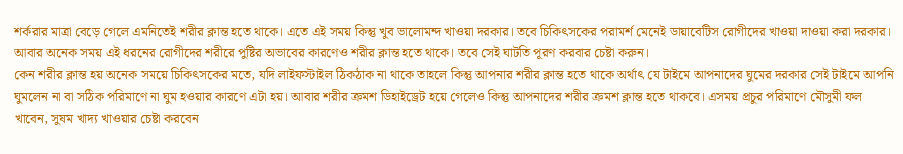শর্করার মাত্রা বেড়ে গেলে এমনিতেই শরীর ক্লান্ত হতে থাকে। এতে এই সময় কিন্তু খুব ভালোমন্দ খাওয়া দরকার। তবে চিকিৎসকের পরামর্শ মেনেই ডায়াবেটিস রোগীদের খাওয়া দাওয়া করা দরকার। আবার অনেক সময় এই ধরনের রোগীদের শরীরে পুষ্টির অভাবের কারণেও শরীর ক্লান্ত হতে থাকে। তবে সেই ঘাটতি পূরণ করবার চেষ্টা করুন।
কেন শরীর ক্লান্ত হয় অনেক সময়ে চিকিৎসকের মতে, যদি লাইফস্টাইল ঠিকঠাক না থাকে তাহলে কিন্তু আপনার শরীর ক্লান্ত হতে থাকে অর্থাৎ যে টাইমে আপনাদের ঘুমের দরকার সেই টাইমে আপনি ঘুমলেন না বা সঠিক পরিমাণে না ঘুম হওয়ার কারণে এটা হয়। আবার শরীর ক্রমশ ডিহাইড্রেট হয়ে গেলেও কিন্তু আপনাদের শরীর ক্রমশ ক্লান্ত হতে থাকবে। এসময় প্রচুর পরিমাণে মৌসুমী ফল খাবেন, সুষম খাদ্য খাওয়ার চেষ্টা করবেন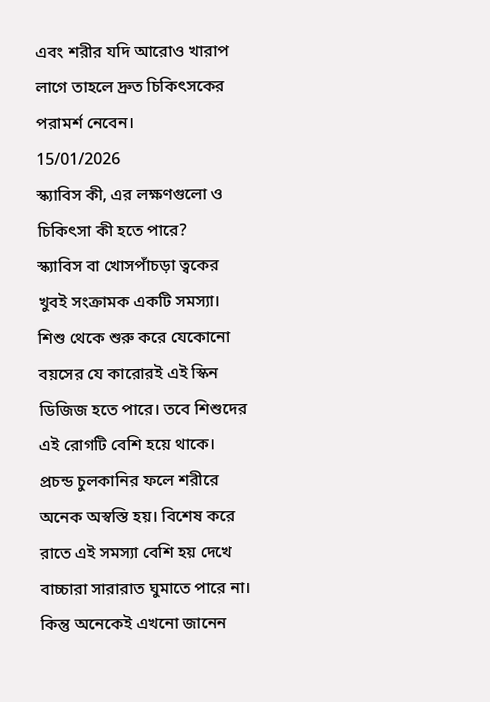এবং শরীর যদি আরোও খারাপ লাগে তাহলে দ্রুত চিকিৎসকের পরামর্শ নেবেন।
15/01/2026
স্ক্যাবিস কী, এর লক্ষণগুলো ও চিকিৎসা কী হতে পারে?
স্ক্যাবিস বা খোসপাঁচড়া ত্বকের খুবই সংক্রামক একটি সমস্যা। শিশু থেকে শুরু করে যেকোনো বয়সের যে কারোরই এই স্কিন ডিজিজ হতে পারে। তবে শিশুদের এই রোগটি বেশি হয়ে থাকে। প্রচন্ড চুলকানির ফলে শরীরে অনেক অস্বস্তি হয়। বিশেষ করে রাতে এই সমস্যা বেশি হয় দেখে বাচ্চারা সারারাত ঘুমাতে পারে না। কিন্তু অনেকেই এখনো জানেন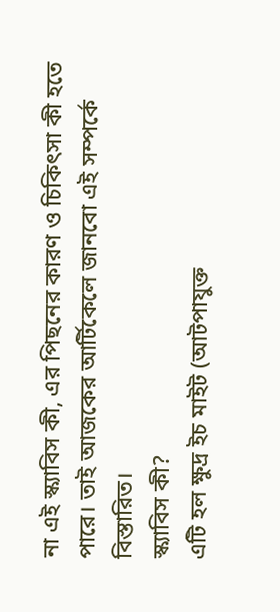না এই স্ক্যাবিস কী, এর পিছনের কারণ ও চিকিৎসা কী হতে পারে। তাই আজকের আর্টিকেলে জানবো এই সম্পর্কে বিস্তারিত।
স্ক্যাবিস কী?
এটি হল ক্ষুদ্র ইচ মাইট (আটপাযুক্ত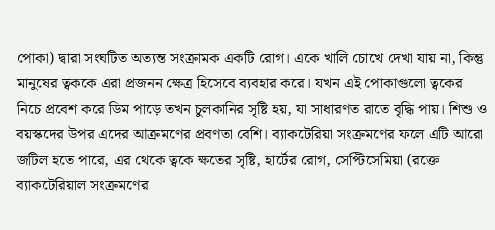পোকা) দ্বারা সংঘটিত অত্যন্ত সংক্রামক একটি রোগ। একে খালি চোখে দেখা যায় না, কিন্তু মানুষের ত্বককে এরা প্রজনন ক্ষেত্র হিসেবে ব্যবহার করে। যখন এই পোকাগুলো ত্বকের নিচে প্রবেশ করে ডিম পাড়ে তখন চুলকানির সৃষ্টি হয়, যা সাধারণত রাতে বৃদ্ধি পায়। শিশু ও বয়স্কদের উপর এদের আক্রমণের প্রবণতা বেশি। ব্যাকটেরিয়া সংক্রমণের ফলে এটি আরো জটিল হতে পারে, এর থেকে ত্বকে ক্ষতের সৃষ্টি, হার্টের রোগ, সেপ্টিসেমিয়া (রক্তে ব্যাকটেরিয়াল সংক্রমণের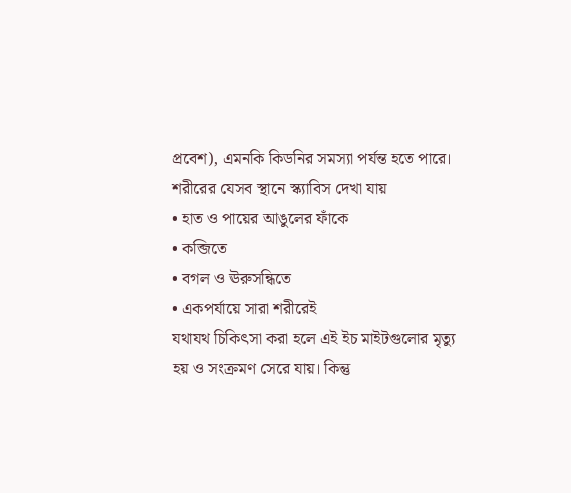প্রবেশ), এমনকি কিডনির সমস্যা পর্যন্ত হতে পারে।
শরীরের যেসব স্থানে স্ক্যাবিস দেখা যায়
• হাত ও পায়ের আঙুলের ফাঁকে
• কব্জিতে
• বগল ও ঊরুসন্ধিতে
• একপর্যায়ে সারা শরীরেই
যথাযথ চিকিৎসা করা হলে এই ইচ মাইটগুলোর মৃত্যু হয় ও সংক্রমণ সেরে যায়। কিন্তু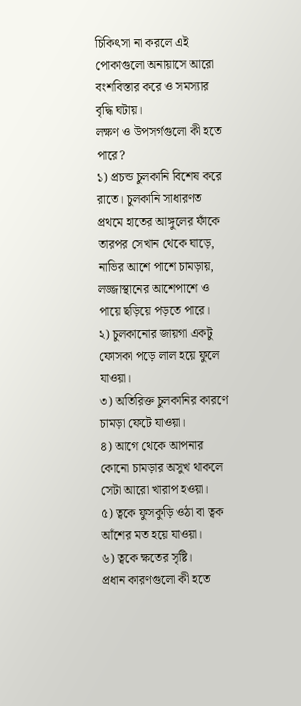চিকিৎসা না করলে এই পোকাগুলো অনায়াসে আরো বংশবিস্তার করে ও সমস্যার বৃদ্ধি ঘটায়।
লক্ষণ ও উপসর্গগুলো কী হতে পারে?
১) প্রচন্ড চুলকানি বিশেষ করে রাতে। চুলকানি সাধারণত প্রথমে হাতের আঙ্গুলের ফাঁকে তারপর সেখান থেকে ঘাড়ে, নাভির আশে পাশে চামড়ায়, লজ্জাস্থানের আশেপাশে ও পায়ে ছড়িয়ে পড়তে পারে।
২) চুলকানোর জায়গা একটু ফোসকা পড়ে লাল হয়ে ফুলে যাওয়া।
৩) অতিরিক্ত চুলকানির কারণে চামড়া ফেটে যাওয়া।
৪) আগে থেকে আপনার কোনো চামড়ার অসুখ থাকলে সেটা আরো খারাপ হওয়া।
৫) ত্বকে ফুসকুড়ি ওঠা বা ত্বক আঁশের মত হয়ে যাওয়া।
৬) ত্বকে ক্ষতের সৃষ্টি।
প্রধান কারণগুলো কী হতে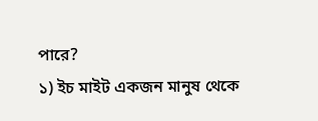পারে?
১) ইচ মাইট একজন মানুষ থেকে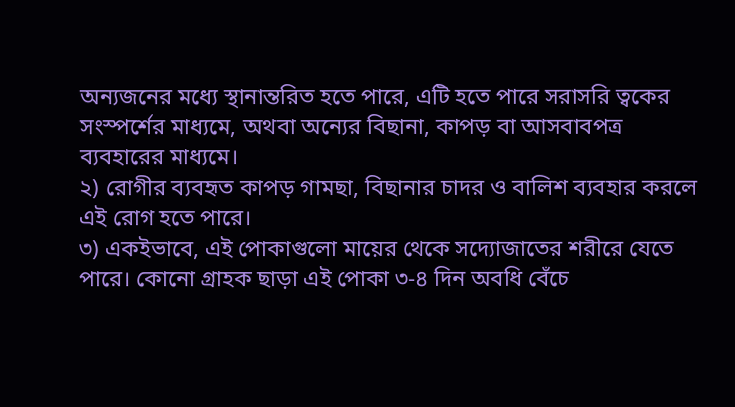অন্যজনের মধ্যে স্থানান্তরিত হতে পারে, এটি হতে পারে সরাসরি ত্বকের সংস্পর্শের মাধ্যমে, অথবা অন্যের বিছানা, কাপড় বা আসবাবপত্র ব্যবহারের মাধ্যমে।
২) রোগীর ব্যবহৃত কাপড় গামছা, বিছানার চাদর ও বালিশ ব্যবহার করলে এই রোগ হতে পারে।
৩) একইভাবে, এই পোকাগুলো মায়ের থেকে সদ্যোজাতের শরীরে যেতে পারে। কোনো গ্রাহক ছাড়া এই পোকা ৩-৪ দিন অবধি বেঁচে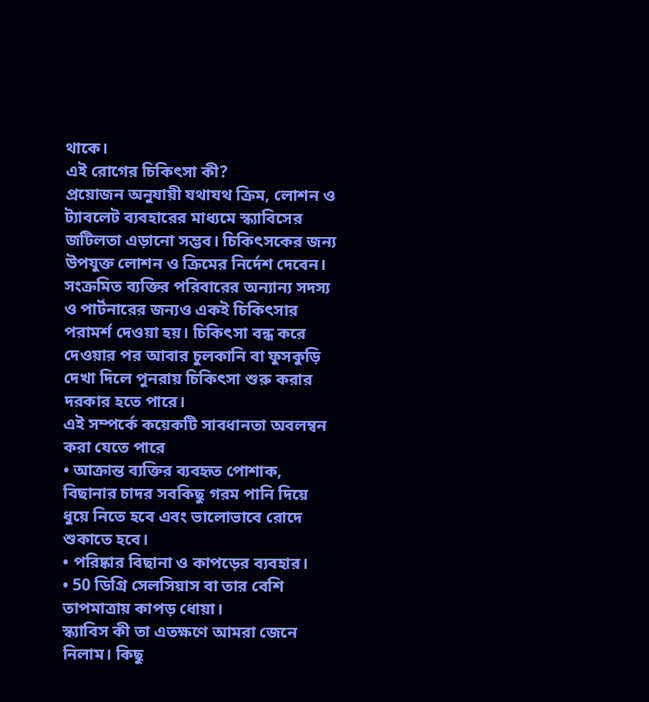থাকে।
এই রোগের চিকিৎসা কী?
প্রয়োজন অনুযায়ী যথাযথ ক্রিম, লোশন ও ট্যাবলেট ব্যবহারের মাধ্যমে স্ক্যাবিসের জটিলতা এড়ানো সম্ভব। চিকিৎসকের জন্য উপযুক্ত লোশন ও ক্রিমের নির্দেশ দেবেন। সংক্রমিত ব্যক্তির পরিবারের অন্যান্য সদস্য ও পার্টনারের জন্যও একই চিকিৎসার পরামর্শ দেওয়া হয়। চিকিৎসা বন্ধ করে দেওয়ার পর আবার চুলকানি বা ফুসকুড়ি দেখা দিলে পুনরায় চিকিৎসা শুরু করার দরকার হতে পারে।
এই সম্পর্কে কয়েকটি সাবধানতা অবলম্বন করা যেতে পারে
• আক্রান্ত ব্যক্তির ব্যবহৃত পোশাক, বিছানার চাদর সবকিছু গরম পানি দিয়ে ধুয়ে নিতে হবে এবং ভালোভাবে রোদে শুকাতে হবে।
• পরিষ্কার বিছানা ও কাপড়ের ব্যবহার।
• 50 ডিগ্রি সেলসিয়াস বা তার বেশি তাপমাত্রায় কাপড় ধোয়া।
স্ক্যাবিস কী তা এতক্ষণে আমরা জেনে নিলাম। কিছু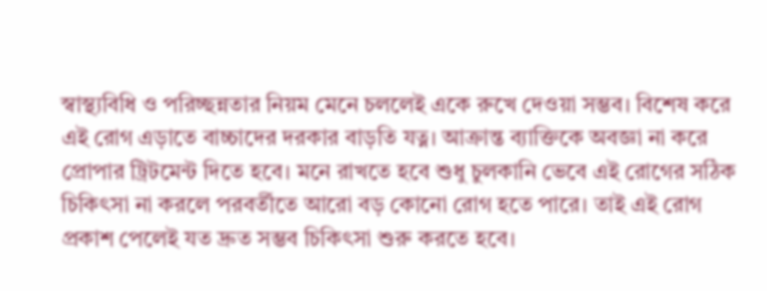স্বাস্থ্যবিধি ও পরিচ্ছন্নতার নিয়ম মেনে চললেই একে রুখে দেওয়া সম্ভব। বিশেষ করে এই রোগ এড়াতে বাচ্চাদের দরকার বাড়তি যত্ন। আক্রান্ত ব্যাক্তিকে অবজ্ঞা না করে প্রোপার ট্রিটমেন্ট দিতে হবে। মনে রাখতে হবে শুধু চুলকানি ভেবে এই রোগের সঠিক চিকিৎসা না করলে পরবর্তীতে আরো বড় কোনো রোগ হতে পারে। তাই এই রোগ প্রকাশ পেলেই যত দ্রুত সম্ভব চিকিৎসা শুরু করতে হবে।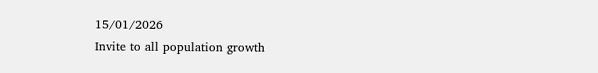15/01/2026
Invite to all population growth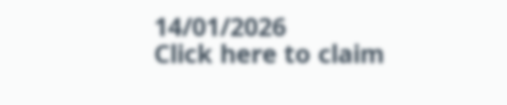14/01/2026
Click here to claim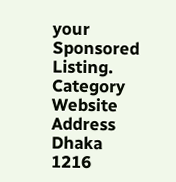your Sponsored Listing.
Category
Website
Address
Dhaka
1216